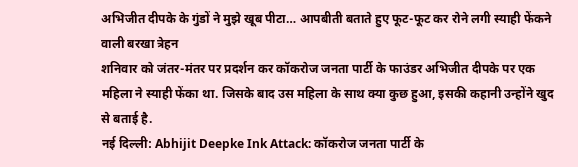अभिजीत दीपके के गुंडों ने मुझे खूब पीटा… आपबीती बताते हुए फूट-फूट कर रोने लगी स्याही फेंकने वाली बरखा त्रेहन
शनिवार को जंतर-मंतर पर प्रदर्शन कर कॉकरोज जनता पार्टी के फाउंडर अभिजीत दीपके पर एक महिला ने स्याही फेंका था. जिसके बाद उस महिला के साथ क्या कुछ हुआ, इसकी कहानी उन्होंने खुद से बताई है.
नई दिल्ली: Abhijit Deepke Ink Attack: कॉकरोज जनता पार्टी के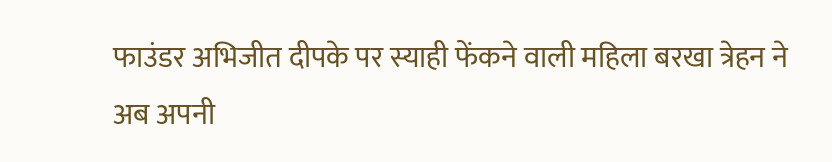फाउंडर अभिजीत दीपके पर स्याही फेंकने वाली महिला बरखा त्रेहन ने अब अपनी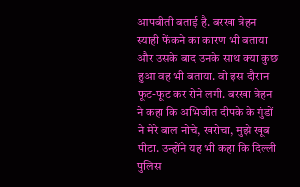आपबीती बताई है. बरखा त्रेहन स्याही फेंकने का कारण भी बताया और उसके बाद उनके साथ क्या कुछ हुआ वह भी बताया. वो इस दौरान फूट-फूट कर रोने लगी. बरखा त्रेहन ने कहा कि अभिजीत दीपके के गुंडों ने मेरे बाल नोचे, खरोचा, मुझे खूब पीटा. उन्होंने यह भी कहा कि दिल्ली पुलिस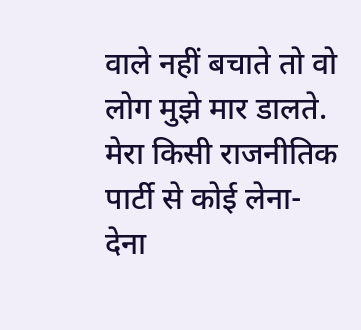वाले नहीं बचाते तो वो लोग मुझे मार डालते. मेरा किसी राजनीतिक पार्टी से कोई लेना-देना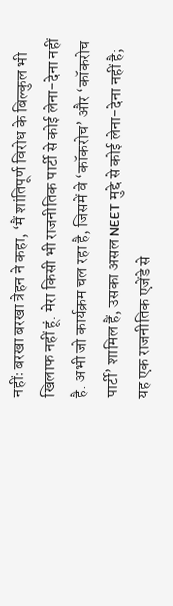नहींः बरखा बरखा त्रेहन ने कहा, ‘मैं शांतिपूर्ण विरोध के बिल्कुल भी खिलाफ नहीं हूं. मेरा किसी भी राजनीतिक पार्टी से कोई लेना-देना नहीं है. अभी जो कार्यक्रम चल रहा है, जिसमें वे ‘कॉकरोच’ और ‘कॉकरोच पार्टी’ शामिल हैं, उसका असल NEET मुद्दे से कोई लेना-देना नहीं है; यह एक राजनीतिक एजेंडे से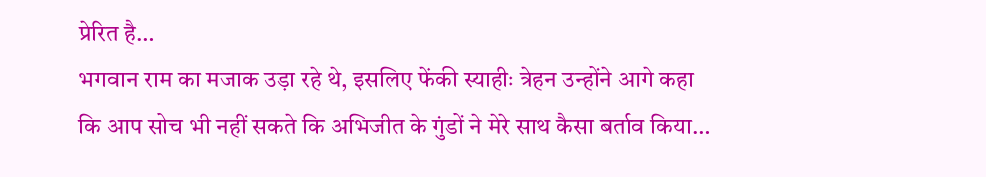प्रेरित है…
भगवान राम का मजाक उड़ा रहे थे, इसलिए फेंकी स्याहीः त्रेहन उन्होंने आगे कहा कि आप सोच भी नहीं सकते कि अभिजीत के गुंडों ने मेरे साथ कैसा बर्ताव किया…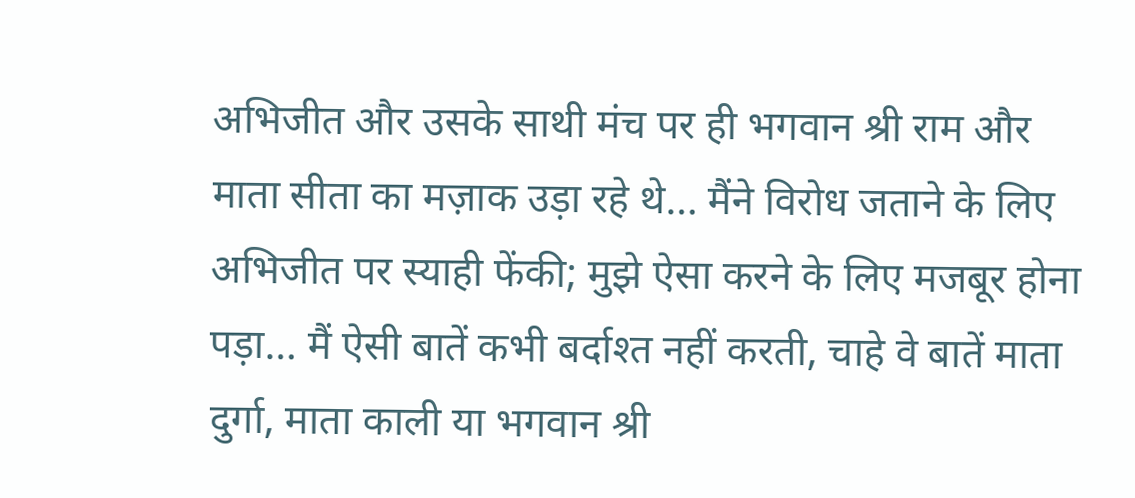अभिजीत और उसके साथी मंच पर ही भगवान श्री राम और माता सीता का मज़ाक उड़ा रहे थे… मैंने विरोध जताने के लिए अभिजीत पर स्याही फेंकी; मुझे ऐसा करने के लिए मजबूर होना पड़ा… मैं ऐसी बातें कभी बर्दाश्त नहीं करती, चाहे वे बातें माता दुर्गा, माता काली या भगवान श्री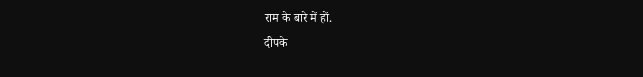राम के बारे में हों.
दीपके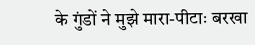के गुंडों ने मुझे मारा-पीटाः बरखा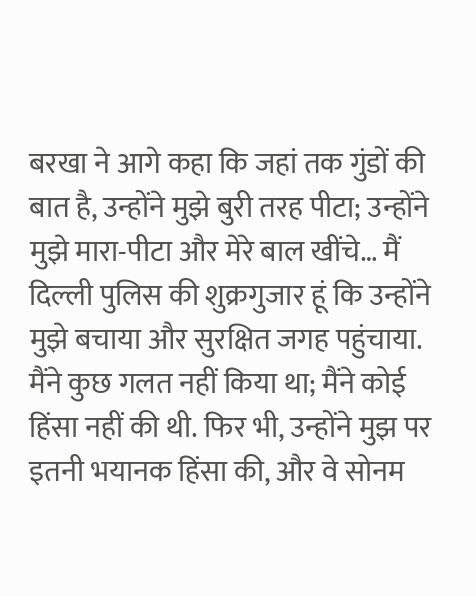बरखा ने आगे कहा कि जहां तक गुंडों की बात है, उन्होंने मुझे बुरी तरह पीटा; उन्होंने मुझे मारा-पीटा और मेरे बाल खींचे… मैं दिल्ली पुलिस की शुक्रगुजार हूं कि उन्होंने मुझे बचाया और सुरक्षित जगह पहुंचाया. मैंने कुछ गलत नहीं किया था; मैंने कोई हिंसा नहीं की थी. फिर भी, उन्होंने मुझ पर इतनी भयानक हिंसा की, और वे सोनम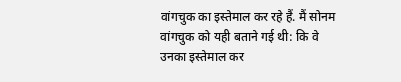वांगचुक का इस्तेमाल कर रहे हैं. मैं सोनम वांगचुक को यही बताने गई थी: कि वे उनका इस्तेमाल कर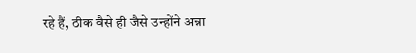रहे हैं, ठीक वैसे ही जैसे उन्होंने अन्ना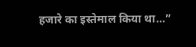हजारे का इस्तेमाल किया था…”